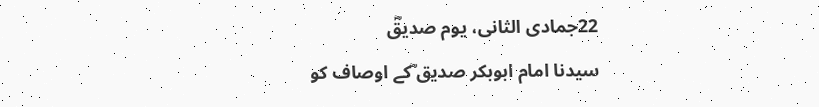22جمادی الثانی، یوم صدیقؓ
سیدنا امام ابوبکر صدیق ؓکے اوصاف کو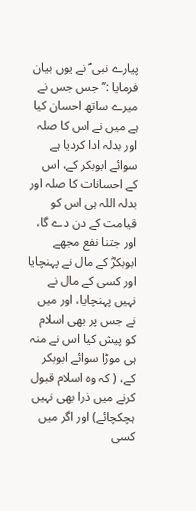پیارے نبی ؐ نے یوں بیان فرمایا :’’جس جس نے میرے ساتھ احسان کیا ہے میں نے اس کا صلہ اور بدلہ ادا کردیا ہے سوائے ابوبکر کے، اس کے احسانات کا صلہ اور بدلہ اللہ ہی اس کو قیامت کے دن دے گا، اور جتنا نفع مجھے ابوبکرؓ کے مال نے پہنچایا اور کسی کے مال نے نہیں پہنچایا، اور میں نے جس پر بھی اسلام کو پیش کیا اس نے منہ ہی موڑا سوائے ابوبکر کے، ( کہ وہ اسلام قبول کرنے میں ذرا بھی نہیں ہچکچائے) اور اگر میں کسی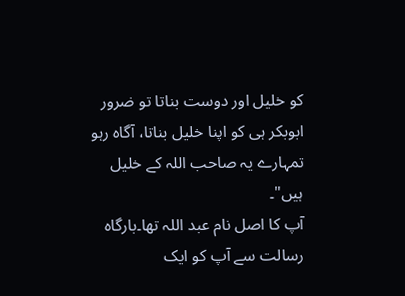کو خلیل اور دوست بناتا تو ضرور ابوبکر ہی کو اپنا خلیل بناتا، آگاہ رہو تمہارے یہ صاحب اللہ کے خلیل ہیں"۔
آپ کا اصل نام عبد اللہ تھا۔بارگاہ رسالت سے آپ کو ایک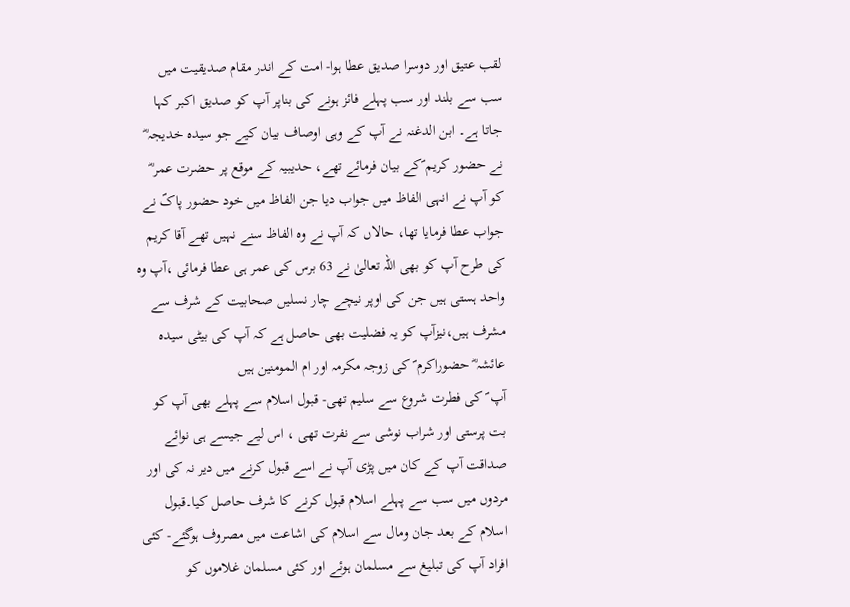لقب عتیق اور دوسرا صدیق عطا ہوا- امت کے اندر مقام صدیقیت میں سب سے بلند اور سب پہلے فائز ہونے کی بناپر آپ کو صدیق اکبر کہا جاتا ہے۔ ابن الدغنہ نے آپ کے وہی اوصاف بیان کیے جو سیدہ خدیجہ ؓ نے حضور کریم ؐکے بیان فرمائے تھے، حدیبیہ کے موقع پر حضرت عمر ؓ کو آپ نے انہی الفاظ میں جواب دیا جن الفاظ میں خود حضور پاکؐ نے جواب عطا فرمایا تھا، حالاں کہ آپ نے وہ الفاظ سنے نہیں تھے آقا کریم کی طرح آپ کو بھی اللہ تعالیٰ نے 63 برس کی عمر ہی عطا فرمائی ،آپ وہ واحد ہستی ہیں جن کی اوپر نیچے چار نسلیں صحابیت کے شرف سے مشرف ہیں،نیزآپ کو یہ فضلیت بھی حاصل ہے کہ آپ کی بیٹی سیدہ عائشہ ؓ حضوراکرم ؐ کی زوجہ مکرمہ اور ام المومنین ہیں
آپ ؐ کی فطرت شروع سے سلیم تھی- قبول اسلام سے پہلے بھی آپ کو بت پرستی اور شراب نوشی سے نفرت تھی ، اس لیے جیسے ہی نوائے صداقت آپ کے کان میں پڑی آپ نے اسے قبول کرنے میں دیر نہ کی اور مردوں میں سب سے پہلے اسلام قبول کرنے کا شرف حاصل کیا۔قبول اسلام کے بعد جان ومال سے اسلام کی اشاعت میں مصروف ہوگئے- کئی افراد آپ کی تبلیغ سے مسلمان ہوئے اور کئی مسلمان غلاموں کو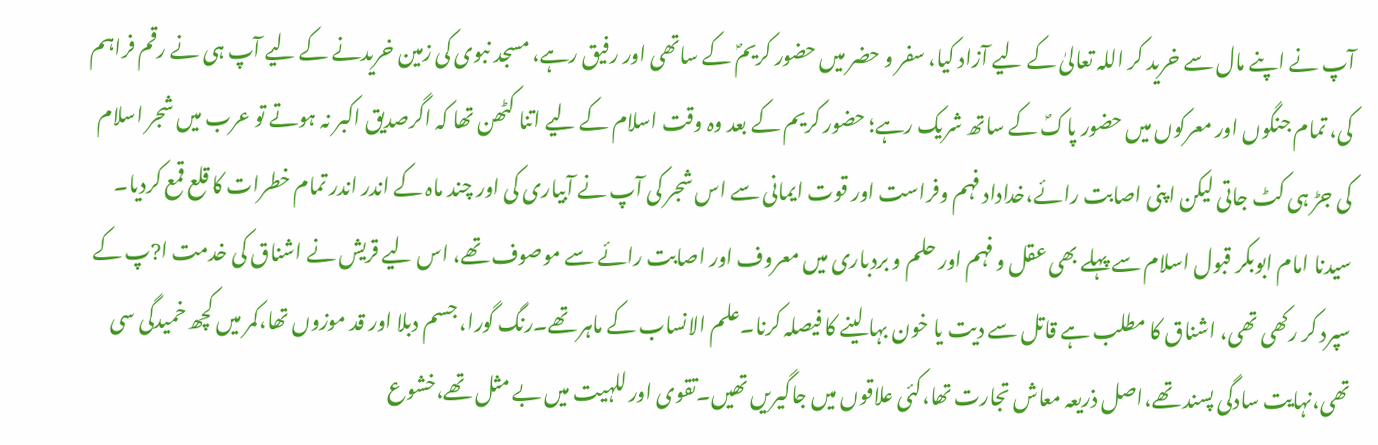آپ نے اپنے مال سے خرید کر اللہ تعالیٰ کے لیے آزاد کیا، سفر و حضر میں حضور کریمؐ کے ساتھی اور رفیق رہے، مسجد نبوی کی زمین خریدنے کے لیے آپ ہی نے رقم فراہم کی، تمام جنگوں اور معرکوں میں حضور پاکؐ کے ساتھ شریک رہے؛ حضور کریم کے بعد وہ وقت اسلام کے لیے اتنا کٹھن تھا کہ اگرصدیق اکبر نہ ہوتے تو عرب میں شجر اسلام کی جڑ ہی کٹ جاتی لیکن اپنی اصابت رائے،خداداد فہم وفراست اور قوت ایمانی سے اس شجر کی آپ نے آبیاری کی اور چند ماہ کے اندر اندر تمام خطرات کا قلع قمع کردیا۔ سیدنا امام ابوبکر قبول اسلام سے پہلے بھی عقل و فہم اور حلم و بردباری میں معروف اور اصابت رائے سے موصوف تھے، اس لیے قریش نے اشناق کی خدمت ا?پ کے سپرد کر رکھی تھی، اشناق کا مطلب ہے قاتل سے دیت یا خون بہا لینے کا فیصلہ کرنا۔علم الانساب کے ماہر تھے۔رنگ گورا، جسم دبلا اور قد موزوں تھا،کمر میں کچھ خمیدگی سی تھی،نہایت سادگی پسند تھے،اصل ذریعہ معاش تجارت تھا،کئی علاقوں میں جاگیریں تھیں۔تقوی اور للہیت میں بے مثل تھے،خشوع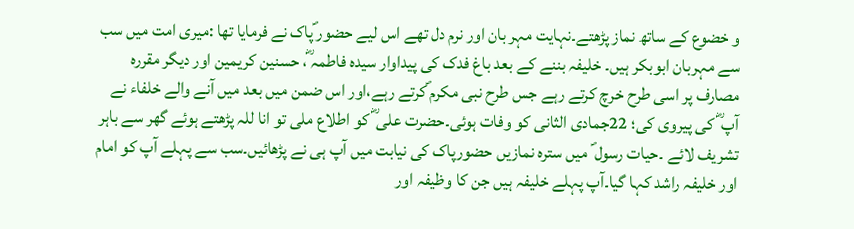و خضوع کے ساتھ نماز پڑھتے۔نہایت مہر بان اور نرم دل تھے اس لیے حضور ؐپاک نے فرمایا تھا :میری امت میں سب سے مہربان ابوبکر ہیں۔ خلیفہ بننے کے بعد باغ فدک کی پیداوار سیدہ فاطمہ ؓ، حسنین کریمین اور دیگر مقررہ مصارف پر اسی طرح خرچ کرتے رہے جس طرح نبی مکرم ؐکرتے رہے،اور اس ضمن میں بعد میں آنے والے خلفاء نے آپ ؓ کی پیروی کی؛ 22جمادی الثانی کو وفات ہوئی۔حضرت علی ؓ کو اطلاع ملی تو انا للہ پڑھتے ہوئے گھر سے باہر تشریف لائے ۔حیات رسول ؐ میں سترہ نمازیں حضورپاک کی نیابت میں آپ ہی نے پڑھائیں۔سب سے پہلے آپ کو امام اور خلیفہ راشد کہا گیا۔آپ پہلے خلیفہ ہیں جن کا وظیفہ اور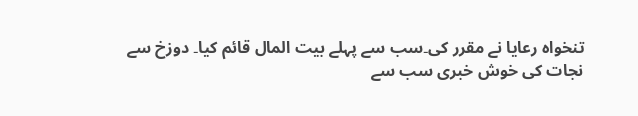تنخواہ رعایا نے مقرر کی۔سب سے پہلے بیت المال قائم کیا۔ دوزخ سے نجات کی خوش خبری سب سے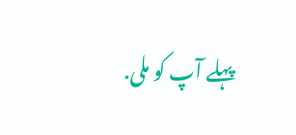پہلے آپ کو ملی.